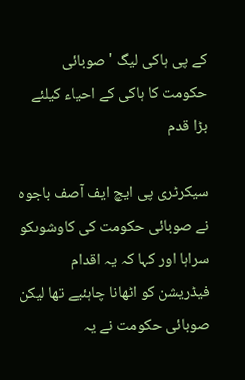کے پی ہاکی لیگ ' صوبائی حکومت کا ہاکی کے احیاء کیلئے بڑا قدم

سیکرٹری پی ایچ ایف آصف باجوہ نے صوبائی حکومت کی کاوشوںکو سراہا اور کہا کہ یہ اقدام فیڈریشن کو اٹھانا چاہئیے تھا لیکن صوبائی حکومت نے یہ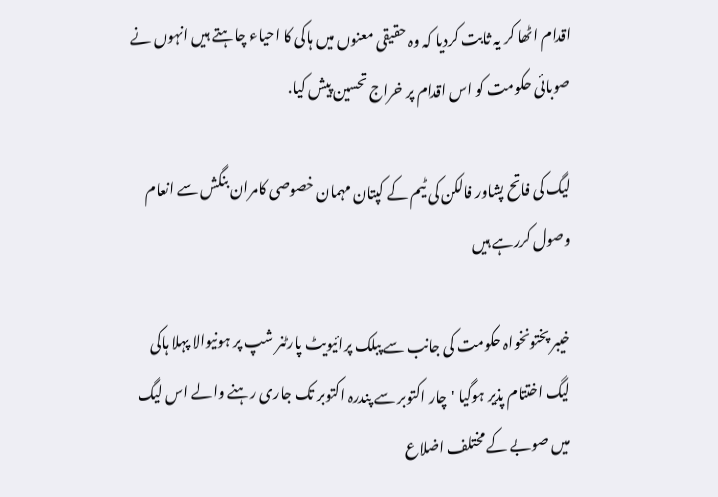اقدام اٹھا کر یہ ثابت کردیا کہ وہ حقیقی معنوں میں ہاکی کا احیاء چاہتے ہیں انہوں نے صوبائی حکومت کو اس اقدام پر خراج تحسین پیش کیا.

لیگ کی فاتح پشاور فالکن کی ٹیم کے کپتان مہمان خصوصی کامران بنگش سے انعام وصول کررہے ہیں

خیبر پختونخواہ حکومت کی جانب سے پبلک پرائیویٹ پارٹنر شپ پر ہونیوالا پہلا ہاکی لیگ اختتام پذیر ہوگیا 'چار اکتوبر سے پندرہ اکتوبر تک جاری رہنے والے اس لیگ میں صوبے کے مختلف اضلاع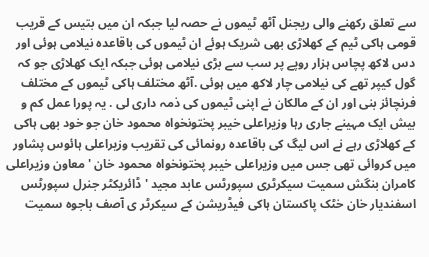سے تعلق رکھنے والی ریجنل آٹھ ٹیموں نے حصہ لیا جبکہ ان میں بتیس کے قریب قومی ہاکی ٹیم کے کھلاڑی بھی شریک ہوئے ان ٹیموں کی باقاعدہ نیلامی ہوئی اور دس لاکھ پچاس ہزار روپے پر سب سے بڑی نیلامی ہوئی جبکہ ایک کھلاڑی جو کہ گول کیپر تھے کی نیلامی چار لاکھ میں ہوئی .آٹھ مختلف ہاکی ٹیموں کے مختلف فرنچائز بنی اور ان کے مالکان نے اپنی ٹیموں کی ذمہ داری لی . یہ پورا عمل کم و بیش ایک مہینے جاری رہا وزیراعلی خیبر پختونخواہ محمود خان جو خود بھی ہاکی کے کھلاڑی رہے نے اس لیگ کی باقاعدہ رونمائی کی تقریب وزیراعلی ہائوس پشاور میں کروائی تھی جس میں وزیراعلی خیبر پختونخواہ محمود خان ' معاون وزیراعلی کامران بنگش سمیت سیکرٹری سپورٹس عابد مجید ' ڈائریکٹر جنرل سپورٹس اسفندیار خان خٹک پاکستان ہاکی فیڈریشن کے سیکرٹر ی آصف باجوہ سمیت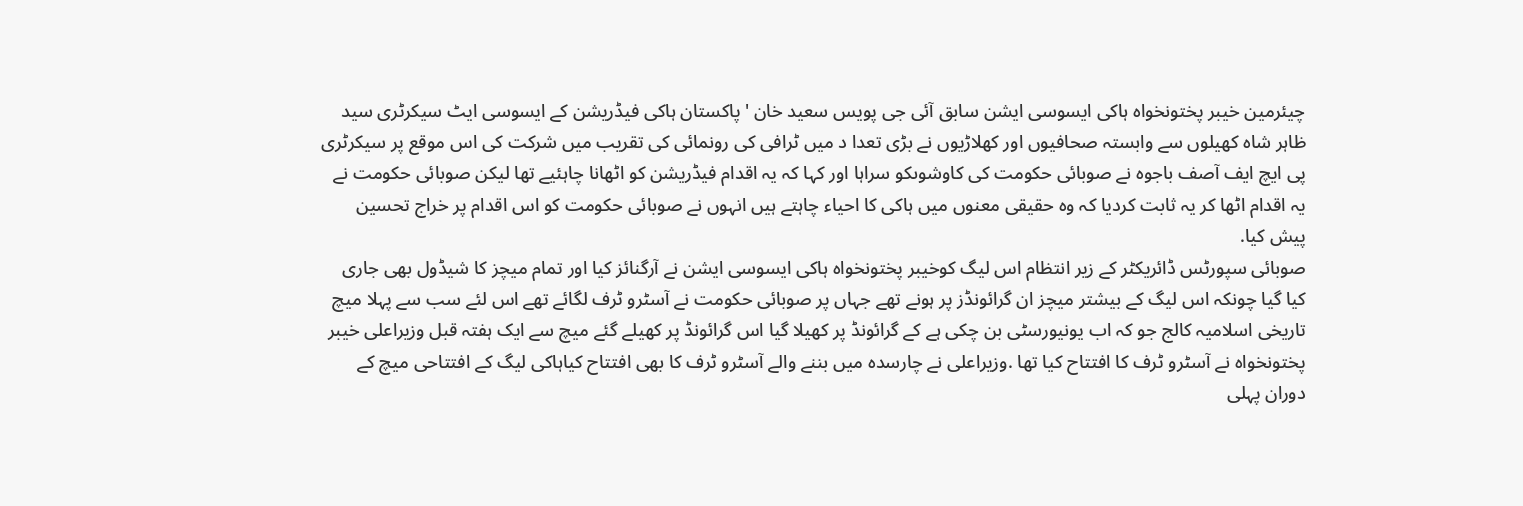چیئرمین خیبر پختونخواہ ہاکی ایسوسی ایشن سابق آئی جی پویس سعید خان ' پاکستان ہاکی فیڈریشن کے ایسوسی ایٹ سیکرٹری سید ظاہر شاہ کھیلوں سے وابستہ صحافیوں اور کھلاڑیوں نے بڑی تعدا د میں ٹرافی کی رونمائی کی تقریب میں شرکت کی اس موقع پر سیکرٹری پی ایچ ایف آصف باجوہ نے صوبائی حکومت کی کاوشوںکو سراہا اور کہا کہ یہ اقدام فیڈریشن کو اٹھانا چاہئیے تھا لیکن صوبائی حکومت نے یہ اقدام اٹھا کر یہ ثابت کردیا کہ وہ حقیقی معنوں میں ہاکی کا احیاء چاہتے ہیں انہوں نے صوبائی حکومت کو اس اقدام پر خراج تحسین پیش کیا.
صوبائی سپورٹس ڈائریکٹر کے زیر انتظام اس لیگ کوخیبر پختونخواہ ہاکی ایسوسی ایشن نے آرگنائز کیا اور تمام میچز کا شیڈول بھی جاری کیا گیا چونکہ اس لیگ کے بیشتر میچز ان گرائونڈز پر ہونے تھے جہاں پر صوبائی حکومت نے آسٹرو ٹرف لگائے تھے اس لئے سب سے پہلا میچ تاریخی اسلامیہ کالج جو کہ اب یونیورسٹی بن چکی ہے کے گرائونڈ پر کھیلا گیا اس گرائونڈ پر کھیلے گئے میچ سے ایک ہفتہ قبل وزیراعلی خیبر پختونخواہ نے آسٹرو ٹرف کا افتتاح کیا تھا .وزیراعلی نے چارسدہ میں بننے والے آسٹرو ٹرف کا بھی افتتاح کیاہاکی لیگ کے افتتاحی میچ کے دوران پہلی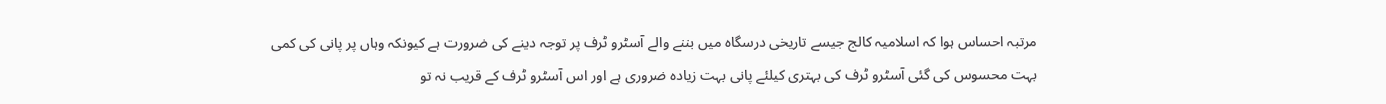مرتبہ احساس ہوا کہ اسلامیہ کالج جیسے تاریخی درسگاہ میں بننے والے آسٹرو ٹرف پر توجہ دینے کی ضرورت ہے کیونکہ وہاں پر پانی کی کمی بہت محسوس کی گئی آسٹرو ٹرف کی بہتری کیلئے پانی بہت زیادہ ضروری ہے اور اس آسٹرو ٹرف کے قریب نہ تو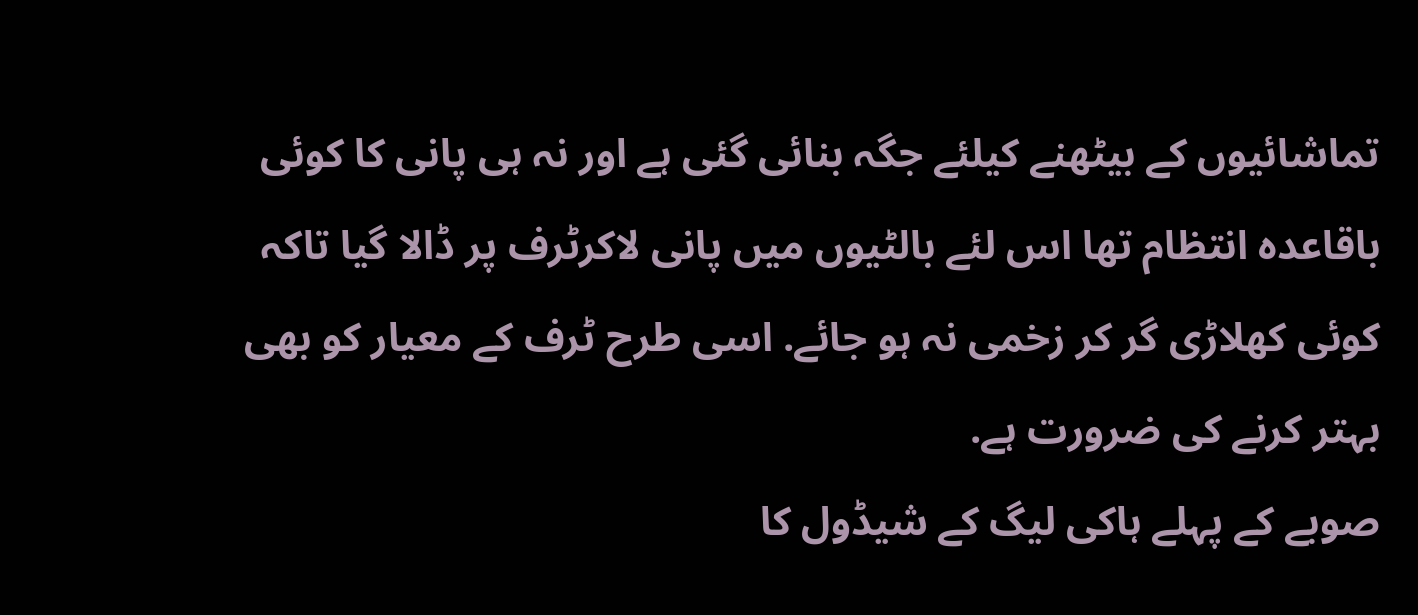تماشائیوں کے بیٹھنے کیلئے جگہ بنائی گئی ہے اور نہ ہی پانی کا کوئی باقاعدہ انتظام تھا اس لئے بالٹیوں میں پانی لاکرٹرف پر ڈالا گیا تاکہ کوئی کھلاڑی گر کر زخمی نہ ہو جائے. اسی طرح ٹرف کے معیار کو بھی بہتر کرنے کی ضرورت ہے.
صوبے کے پہلے ہاکی لیگ کے شیڈول کا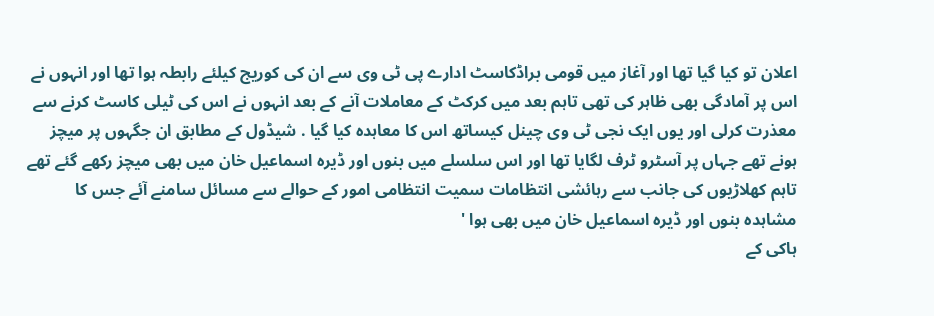اعلان تو کیا گیا تھا اور آغاز میں قومی براڈکاسٹ ادارے پی ٹی وی سے ان کی کوریج کیلئے رابطہ ہوا تھا اور انہوں نے اس پر آمادگی بھی ظاہر کی تھی تاہم بعد میں کرکٹ کے معاملات آنے کے بعد انہوں نے اس کی ٹیلی کاسٹ کرنے سے معذرت کرلی اور یوں ایک نجی ٹی وی چینل کیساتھ اس کا معاہدہ کیا گیا . شیڈول کے مطابق ان جگہوں پر میچز ہونے تھے جہاں پر آسٹرو ٹرف لگایا تھا اور اس سلسلے میں بنوں اور ڈیرہ اسماعیل خان میں بھی میچز رکھے گئے تھے تاہم کھلاڑیوں کی جانب سے رہائشی انتظامات سمیت انتظامی امور کے حوالے سے مسائل سامنے آئے جس کا مشاہدہ بنوں اور ڈیرہ اسماعیل خان میں بھی ہوا '
ہاکی کے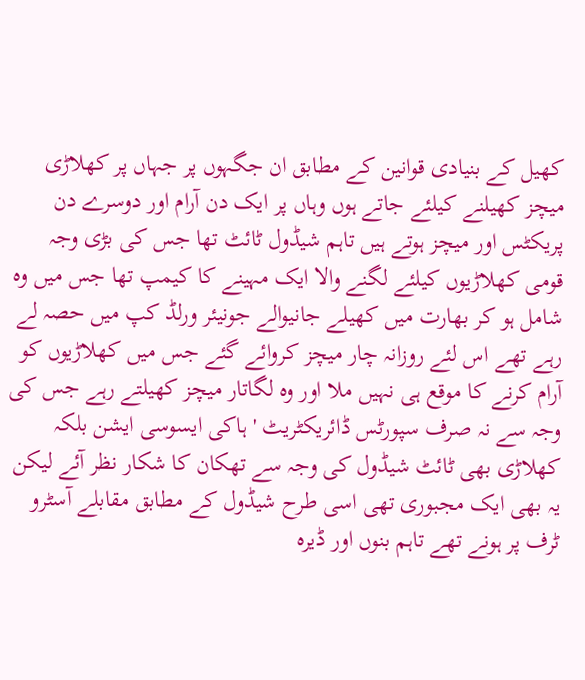کھیل کے بنیادی قوانین کے مطابق ان جگہوں پر جہاں پر کھلاڑی میچز کھیلنے کیلئے جاتے ہوں وہاں پر ایک دن آرام اور دوسرے دن پریکٹس اور میچز ہوتے ہیں تاہم شیڈول ٹائٹ تھا جس کی بڑی وجہ قومی کھلاڑیوں کیلئے لگنے والا ایک مہینے کا کیمپ تھا جس میں وہ شامل ہو کر بھارت میں کھیلے جانیوالے جونیئر ورلڈ کپ میں حصہ لے رہے تھے اس لئے روزانہ چار میچز کروائے گئے جس میں کھلاڑیوں کو آرام کرنے کا موقع ہی نہیں ملا اور وہ لگاتار میچز کھیلتے رہے جس کی وجہ سے نہ صرف سپورٹس ڈائریکٹریٹ ' ہاکی ایسوسی ایشن بلکہ کھلاڑی بھی ٹائٹ شیڈول کی وجہ سے تھکان کا شکار نظر آئے لیکن یہ بھی ایک مجبوری تھی اسی طرح شیڈول کے مطابق مقابلے آسٹرو ٹرف پر ہونے تھے تاہم بنوں اور ڈیرہ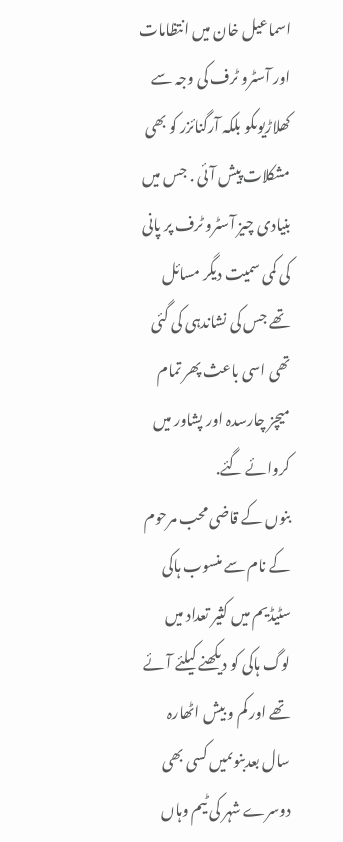اسماعیل خان میں انتظامات اور آسٹرو ٹرف کی وجہ سے کھلاڑیوںکو بلکہ آرگنائزر کو بھی مشکلات پیش آئی . جس میں بنیادی چیز آسٹرو ٹرف پر پانی کی کمی سمیت دیگر مسائل تھے جس کی نشاندہی کی گئی تھی اسی باعث پھر تمام میچز چارسدہ اور پشاور میں کروائے گئے.
بنوں کے قاضی محب مرحوم کے نام سے منسوب ہاکی سٹیڈیم میں کثیر تعداد میں لوگ ہاکی کو دیکھنے کیلئے آئے تھے اور کم و بیش اٹھارہ سال بعدبنوںمیں کسی بھی دوسرے شہر کی ٹیم وہاں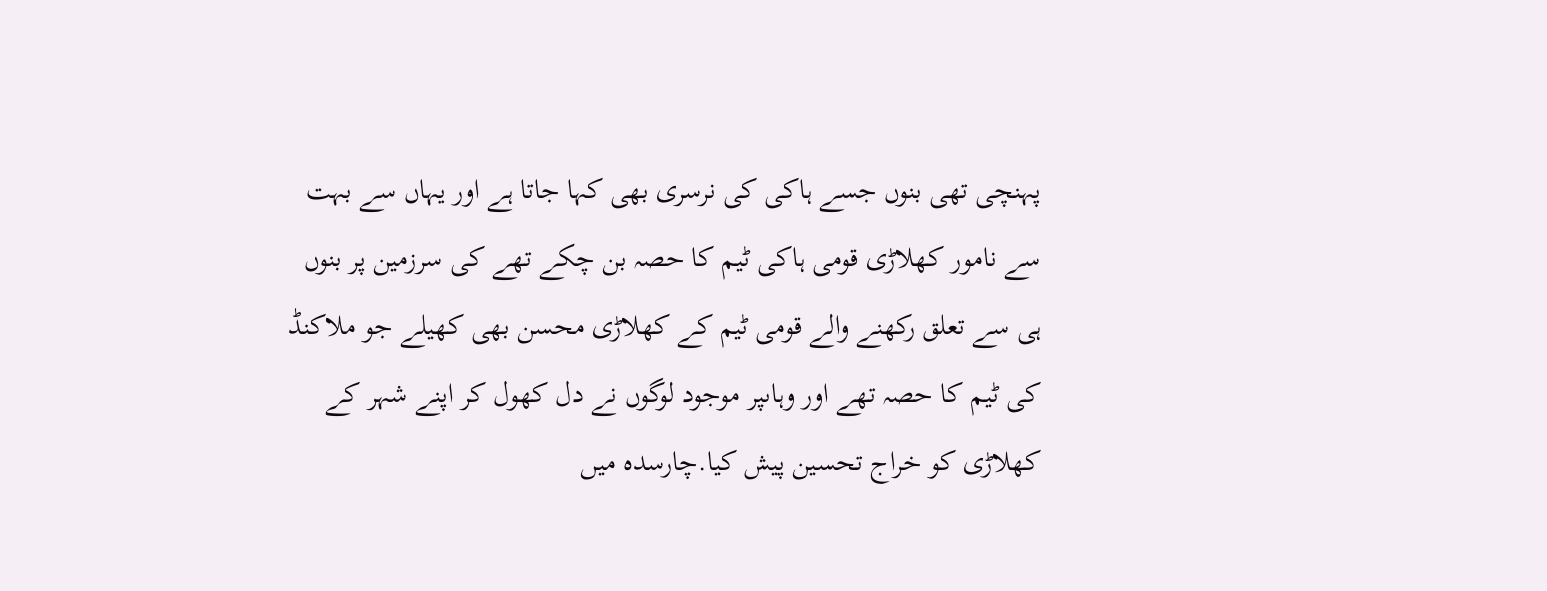پہنچی تھی بنوں جسے ہاکی کی نرسری بھی کہا جاتا ہے اور یہاں سے بہت سے نامور کھلاڑی قومی ہاکی ٹیم کا حصہ بن چکے تھے کی سرزمین پر بنوں ہی سے تعلق رکھنے والے قومی ٹیم کے کھلاڑی محسن بھی کھیلے جو ملاکنڈ کی ٹیم کا حصہ تھے اور وہاںپر موجود لوگوں نے دل کھول کر اپنے شہر کے کھلاڑی کو خراج تحسین پیش کیا.چارسدہ میں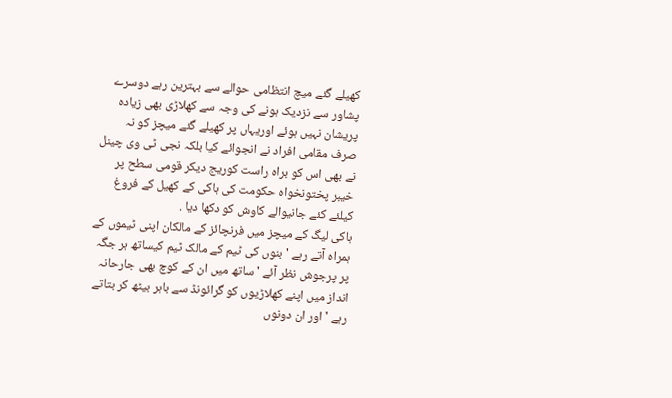کھیلے گئے میچ انتظامی حوالے سے بہترین رہے دوسرے پشاور سے نزدیک ہونے کی وجہ سے کھلاڑی بھی زیادہ پریشان نہیں ہوئے اوریہاں پر کھیلے گئے میچز کو نہ صرف مقامی افراد نے انجوائے کیا بلکہ نجی ٹی وی چینل نے بھی اس کو براہ راست کوریج دیکر قومی سطح پر خیبر پختونخواہ حکومت کی ہاکی کے کھیل کے فروغ کیلئے کئے جانیوالے کاوش کو دکھا دیا .
ہاکی لیگ کے میچز میں فرنچائز کے مالکان اپنی ٹیموں کے ہمراہ آتے رہے ' بنوں کی ٹیم کے مالک ٹیم کیساتھ ہر جگہ پر پرجوش نظر آئے ' ساتھ میں ان کے کوچ بھی جارحانہ انداز میں اپنے کھلاڑیوں کو گرائونڈ سے باہر بیٹھ کر بتاتے رہے ' اور ان دونوں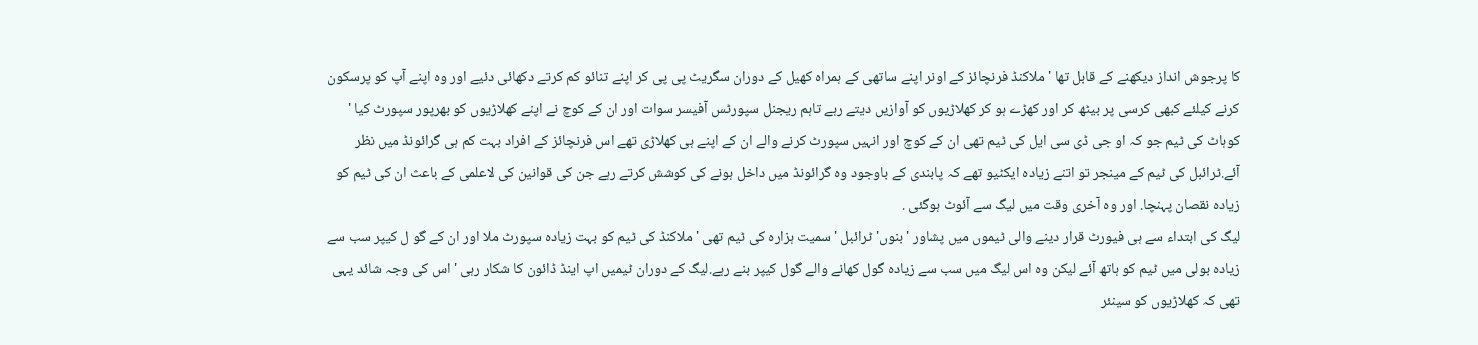کا پرجوش انداز دیکھنے کے قابل تھا ' ملاکنڈ فرنچائز کے اونر اپنے ساتھی کے ہمراہ کھیل کے دوران سگریٹ پی پی کر اپنے تنائو کم کرتے دکھائی دئیے اور وہ اپنے آپ کو پرسکون کرنے کیلئے کبھی کرسی پر بیٹھ کر اور کھڑے ہو کر کھلاڑیوں کو آوازیں دیتے رہے تاہم ریجنل سپورٹس آفیسر سوات اور ان کے کوچ نے اپنے کھلاڑیوں کو بھرپور سپورٹ کیا ' کوہاٹ کی ٹیم جو کہ او جی ڈی سی ایل کی ٹیم تھی ان کے کوچ اور انہیں سپورٹ کرنے والے ان کے اپنے ہی کھلاڑی تھے اس فرنچائز کے افراد بہت کم ہی گرائونڈ میں نظر آئے.ٹرائبل کی ٹیم کے مینجر تو اتنے زیادہ ایکٹیو تھے کہ پابندی کے باوجود وہ گرائونڈ میں داخل ہونے کی کوشش کرتے رہے جن کی قوانین کی لاعلمی کے باعث ان کی ٹیم کو زیادہ نقصان پہنچا. اور وہ آخری وقت میں لیگ سے آئوٹ ہوگئی .
لیگ کی ابتداء سے ہی فیورٹ قرار دینے والی ٹیموں میں پشاور ' بنوں' ٹرائبل 'سمیت ہزارہ کی ٹیم تھی ' ملاکنڈ کی ٹیم کو بہت زیادہ سپورٹ ملا اور ان کے گو ل کیپر سب سے زیادہ بولی میں ٹیم کو ہاتھ آئے لیکن وہ اس لیگ میں سب سے زیادہ گول کھانے والے گول کیپر بنے رہے.لیگ کے دوران ٹیمیں اپ اینڈ ڈائون کا شکار رہی ' اس کی وجہ شائد یہی تھی کہ کھلاڑیوں کو سینئر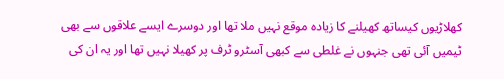کھلاڑیوں کیساتھ کھیلنے کا زیادہ موقع نہیں ملا تھا اور دوسرے ایسے علاقوں سے بھی ٹیمیں آئی تھی جنہوں نے غلطی سے کبھی آسٹرو ٹرف پر کھیلا نہیں تھا اور یہ ان کی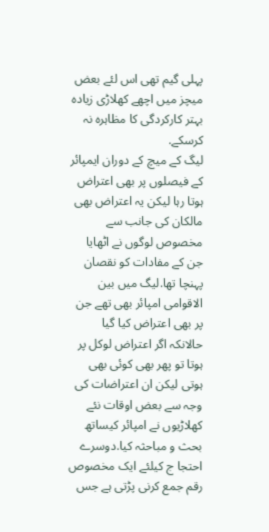پہلی گیم تھی اس لئے بعض میچز میں اچھے کھلاڑی زیادہ بہتر کارکردگی کا مظاہرہ نہ کرسکے.
لیگ کے میچ کے دوران ایمپائر کے فیصلوں پر بھی اعتراض ہوتا رہا لیکن یہ اعتراض بھی مالکان کی جانب سے مخصوص لوگوں نے اٹھایا جن کے مفادات کو نقصان پہنچا تھا.لیگ میں بین الاقوامی امپائر بھی تھے جن پر بھی اعتراض کیا گیا حالانکہ اگر اعتراض لوکل پر ہوتا تو پھر بھی کوئی بھی ہوتی لیکن ان اعتراضات کی وجہ سے بعض اوقات نئے کھلاڑیوں نے امپائر کیساتھ بحث و مباحثہ کیا.دوسرے احتجا ج کیلئے ایک مخصوص رقم جمع کرنی پڑتی ہے جس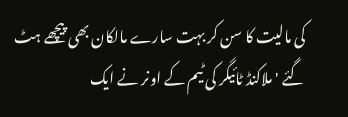کی مالیت کا سن کر بہت سارے مالکان بھی پیچھے ہٹ گئے ' ملاکنڈ ٹائیگر کی ٹیم کے اونر نے ایک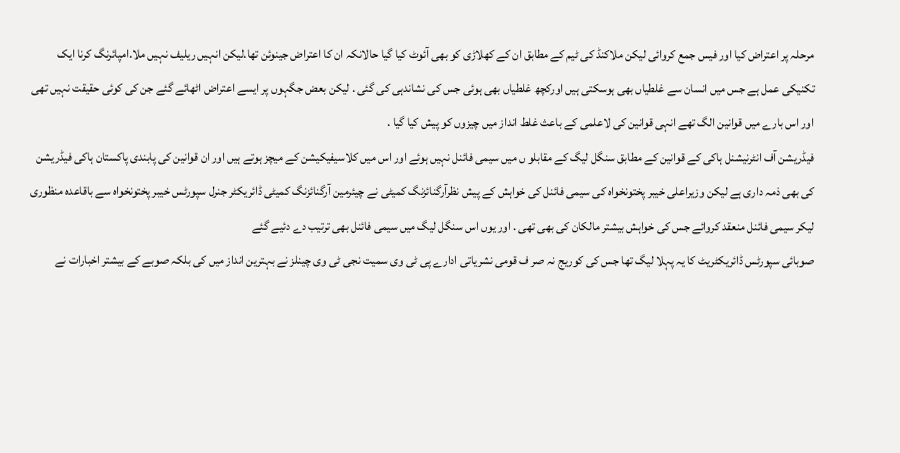مرحلہ پر اعتراض کیا اور فیس جمع کروائی لیکن ملاکنڈ کی ٹیم کے مطابق ان کے کھلاڑی کو بھی آئوٹ کیا گیا حالانکہ ان کا اعتراض جینوئن تھا.لیکن انہیں ریلیف نہیں ملا.امپائرنگ کرنا ایک تکنیکی عمل ہے جس میں انسان سے غلطیاں بھی ہوسکتی ہیں اورکچھ غلطیاں بھی ہوئی جس کی نشاندہی کی گئی . لیکن بعض جگہوں پر ایسے اعتراض اٹھائے گئے جن کی کوئی حقیقت نہیں تھی اور اس بارے میں قوانین الگ تھے انہی قوانین کی لاعلمی کے باعث غلط انداز میں چیزوں کو پیش کیا گیا .
فیڈریشن آف انٹرنیشنل ہاکی کے قوانین کے مطابق سنگل لیگ کے مقابلو ں میں سیمی فائنل نہیں ہوئے اور اس میں کلاسیفیکیشن کے میچز ہوتے ہیں اور ان قوانین کی پابندی پاکستان ہاکی فیڈریشن کی بھی ذمہ داری ہے لیکن وزیراعلی خیبر پختونخواہ کی سیمی فائنل کی خواہش کے پیش نظرآرگنائزنگ کمیٹی نے چیئرمین آرگنائزنگ کمیٹی ڈائریکٹر جنرل سپورٹس خیبر پختونخواہ سے باقاعدہ منظوری لیکر سیمی فائنل منعقد کروائے جس کی خواہش بیشتر مالکان کی بھی تھی . اور یوں اس سنگل لیگ میں سیمی فائنل بھی ترتیب دے دئیے گئے
صوبائی سپورٹس ڈائریکٹریٹ کا یہ پہلا لیگ تھا جس کی کوریج نہ صر ف قومی نشریاتی ادارے پی ٹی وی سمیت نجی ٹی وی چینلز نے بہترین انداز میں کی بلکہ صوبے کے بیشتر اخبارات نے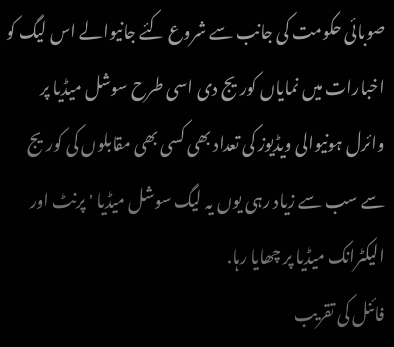صوبائی حکومت کی جانب سے شروع کئے جانیوالے اس لیگ کو اخبارات میں نمایاں کوریج دی اسی طرح سوشل میڈیا پر وائرل ہونیوالی ویڈیوز کی تعداد بھی کسی بھی مقابلوں کی کوریج سے سب سے زیاد رہی یوں یہ لیگ سوشل میڈیا ' پرنٹ اور الیکٹرانک میڈیا پر چھایا رہا.
فائنل کی تقریب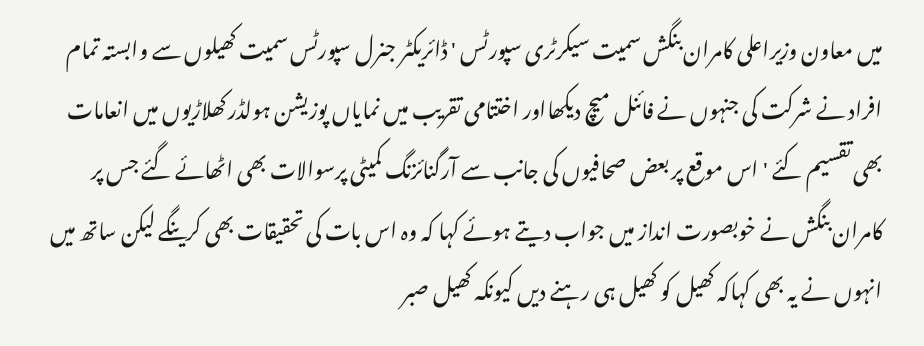میں معاون وزیراعلی کامران بنگش سمیت سیکرٹری سپورٹس ' ڈائریکٹر جنرل سپورٹس سمیت کھیلوں سے وابستہ تمام افراد نے شرکت کی جنہوں نے فائنل میچ دیکھااور اختتامی تقریب میں نمایاں پوزیشن ہولڈر کھلاڑیوں میں انعامات بھی تقسیم کئے ' اس موقع پر بعض صحافیوں کی جانب سے آرگنائزنگ کمیٹی پرسوالات بھی اٹھائے گئے جس پر کامران بنگش نے خوبصورت انداز میں جواب دیتے ہوئے کہا کہ وہ اس بات کی تحقیقات بھی کرینگے لیکن ساتھ میں انہوں نے یہ بھی کہاکہ کھیل کو کھیل ہی رہنے دیں کیونکہ کھیل صبر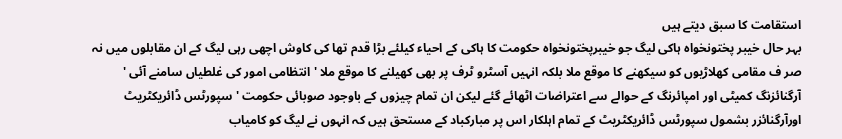استقامت کا سبق دیتے ہیں
بہر حال خیبر پختونخواہ ہاکی لیگ جو خیبرپختونخواہ حکومت کا ہاکی کے احیاء کیلئے بڑا قدم تھا کی کاوش اچھی رہی لیگ کے ان مقابلوں میں نہ صر ف مقامی کھلاڑیوں کو سیکھنے کا موقع ملا بلکہ انہیں آسٹرو ٹرف پر بھی کھیلنے کا موقع ملا ' انتظامی امور کی غلطیاں سامنے آئی ' آرگنائزنگ کمیٹی اور امپائرنگ کے حوالے سے اعتراضات اٹھائے گئے لیکن ان تمام چیزوں کے باوجود صوبائی حکومت ' سپورٹس ڈائریکٹریٹ اورآرگنائزر بشمول سپورٹس ڈائریکٹریٹ کے تمام اہلکار اس پر مبارکباد کے مستحق ہیں کہ انہوں نے لیگ کو کامیاب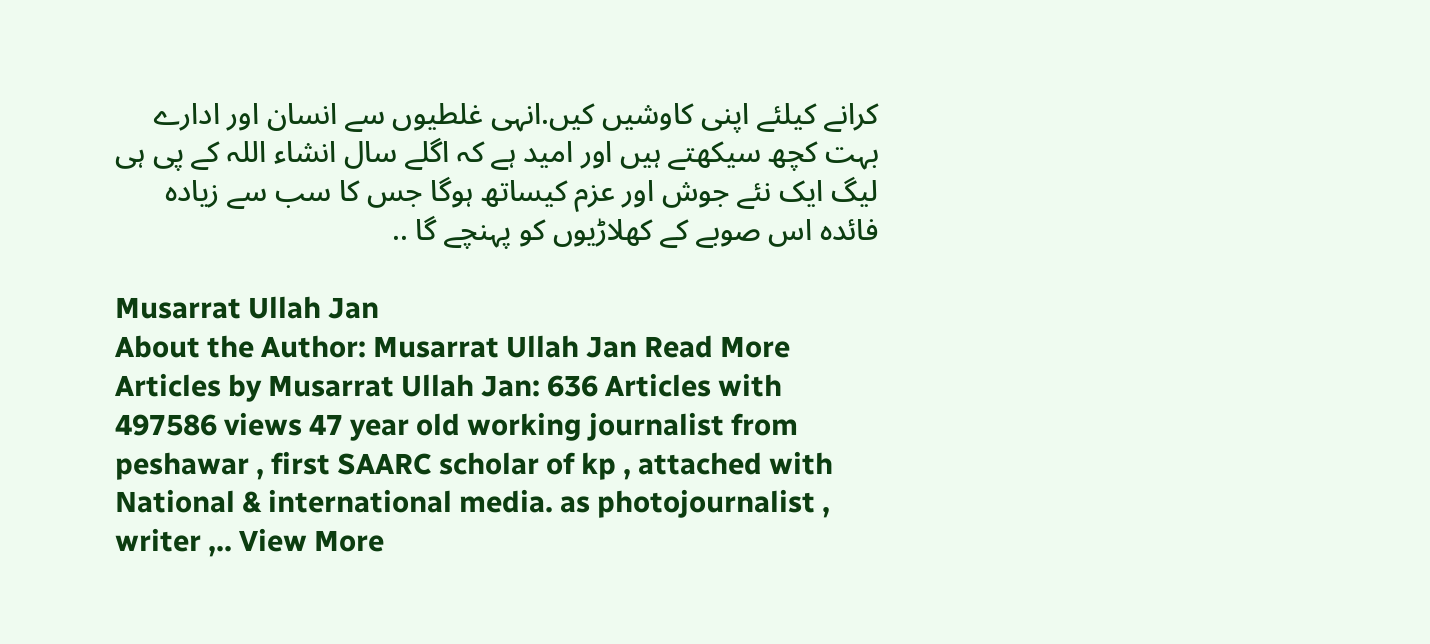کرانے کیلئے اپنی کاوشیں کیں.انہی غلطیوں سے انسان اور ادارے بہت کچھ سیکھتے ہیں اور امید ہے کہ اگلے سال انشاء اللہ کے پی ہی لیگ ایک نئے جوش اور عزم کیساتھ ہوگا جس کا سب سے زیادہ فائدہ اس صوبے کے کھلاڑیوں کو پہنچے گا ..

Musarrat Ullah Jan
About the Author: Musarrat Ullah Jan Read More Articles by Musarrat Ullah Jan: 636 Articles with 497586 views 47 year old working journalist from peshawar , first SAARC scholar of kp , attached with National & international media. as photojournalist , writer ,.. View More